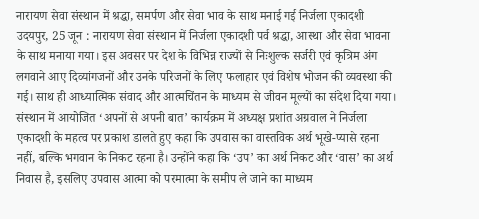नारायण सेवा संस्थान में श्रद्धा, समर्पण और सेवा भाव के साथ मनाई गई निर्जला एकादशी
उदयपुर, 25 जून : नारायण सेवा संस्थान में निर्जला एकादशी पर्व श्रद्धा, आस्था और सेवा भावना के साथ मनाया गया। इस अवसर पर देश के विभिन्न राज्यों से निःशुल्क सर्जरी एवं कृत्रिम अंग लगवाने आए दिव्यांगजनों और उनके परिजनों के लिए फलाहार एवं विशेष भोजन की व्यवस्था की गई। साथ ही आध्यात्मिक संवाद और आत्मचिंतन के माध्यम से जीवन मूल्यों का संदेश दिया गया।
संस्थान में आयोजित ‘अपनों से अपनी बात’ कार्यक्रम में अध्यक्ष प्रशांत अग्रवाल ने निर्जला एकादशी के महत्व पर प्रकाश डालते हुए कहा कि उपवास का वास्तविक अर्थ भूखे-प्यासे रहना नहीं, बल्कि भगवान के निकट रहना है। उन्होंने कहा कि ‘उप’ का अर्थ निकट और ‘वास’ का अर्थ निवास है, इसलिए उपवास आत्मा को परमात्मा के समीप ले जाने का माध्यम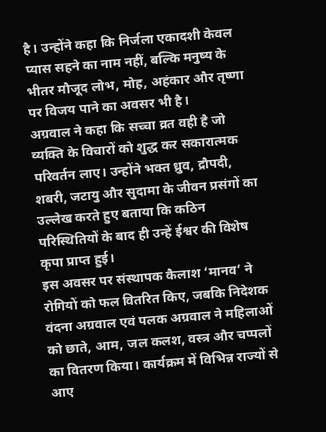है। उन्होंने कहा कि निर्जला एकादशी केवल प्यास सहने का नाम नहीं, बल्कि मनुष्य के भीतर मौजूद लोभ, मोह, अहंकार और तृष्णा पर विजय पाने का अवसर भी है।
अग्रवाल ने कहा कि सच्चा व्रत वही है जो व्यक्ति के विचारों को शुद्ध कर सकारात्मक परिवर्तन लाए। उन्होंने भक्त ध्रुव, द्रौपदी, शबरी, जटायु और सुदामा के जीवन प्रसंगों का उल्लेख करते हुए बताया कि कठिन परिस्थितियों के बाद ही उन्हें ईश्वर की विशेष कृपा प्राप्त हुई।
इस अवसर पर संस्थापक कैलाश ‘मानव’ ने रोगियों को फल वितरित किए, जबकि निदेशक वंदना अग्रवाल एवं पलक अग्रवाल ने महिलाओं को छाते, आम, जल कलश, वस्त्र और चप्पलों का वितरण किया। कार्यक्रम में विभिन्न राज्यों से आए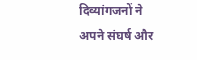दिव्यांगजनों ने अपने संघर्ष और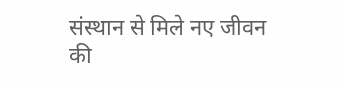संस्थान से मिले नए जीवन की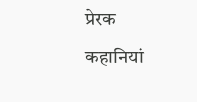प्रेरक कहानियां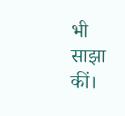भी साझा कीं।